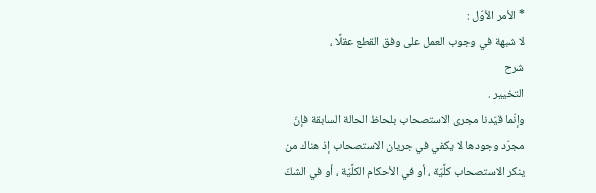* الأمر الأوّل :
لا شبهة في وجوب العمل على وفق القطع عقلًا ،
شرح
التخيير .
وإنّما قيّدنا مجرى الاستصحاب بلحاظ الحالة السابقة فإنّ مجرّد وجودها لا يكفي في جريان الاستصحاب إذ هناك من ينكر الاستصحاب كلَّيّة ، أو في الأحكام الكلَّيّة ، أو في الشكّ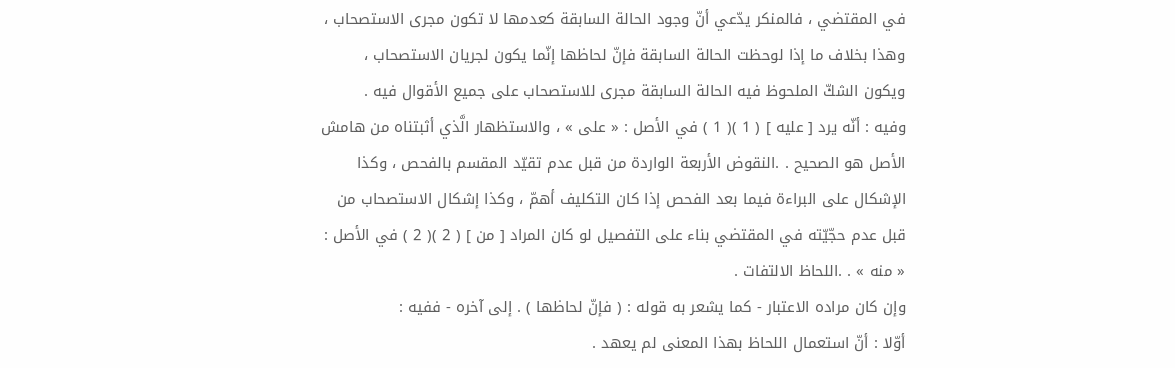في المقتضي ، فالمنكر يدّعي أنّ وجود الحالة السابقة كعدمها لا تكون مجرى الاستصحاب ، وهذا بخلاف ما إذا لوحظت الحالة السابقة فإنّ لحاظها إنّما يكون لجريان الاستصحاب ، ويكون الشكّ الملحوظ فيه الحالة السابقة مجرى للاستصحاب على جميع الأقوال فيه .
وفيه : أنّه يرد [ عليه ] ( 1 )( 1 ) في الأصل : « على » ، والاستظهار الَّذي أثبتناه من هامش الأصل هو الصحيح . .النقوض الأربعة الواردة من قبل عدم تقيّد المقسم بالفحص ، وكذا الإشكال على البراءة فيما بعد الفحص إذا كان التكليف أهمّ ، وكذا إشكال الاستصحاب من قبل عدم حجّيّته في المقتضي بناء على التفصيل لو كان المراد [ من ] ( 2 )( 2 ) في الأصل : « منه » . .اللحاظ الالتفات .
وإن كان مراده الاعتبار - كما يشعر به قوله : ( فإنّ لحاظها ) . إلى آخره - ففيه :
أوّلا : أنّ استعمال اللحاظ بهذا المعنى لم يعهد .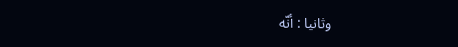وثانيا : أنّه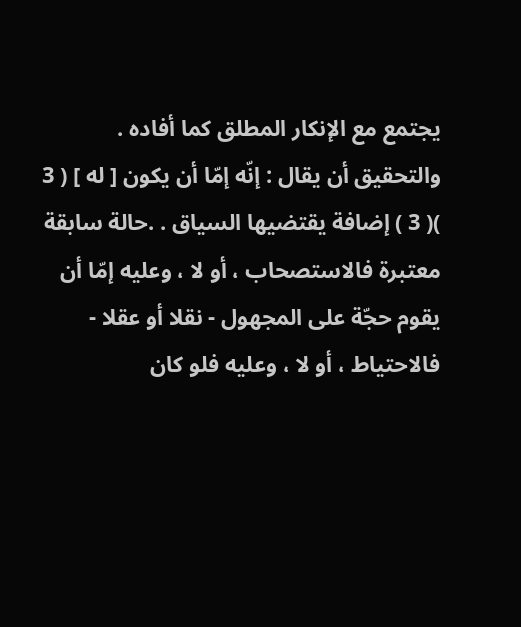يجتمع مع الإنكار المطلق كما أفاده .
والتحقيق أن يقال : إنّه إمّا أن يكون [ له ] ( 3 )( 3 ) إضافة يقتضيها السياق . .حالة سابقة معتبرة فالاستصحاب ، أو لا ، وعليه إمّا أن يقوم حجّة على المجهول - نقلا أو عقلا - فالاحتياط ، أو لا ، وعليه فلو كان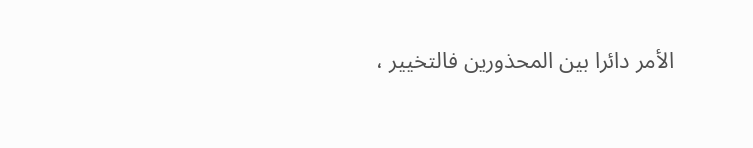الأمر دائرا بين المحذورين فالتخيير ،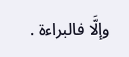وإلَّا فالبراءة .